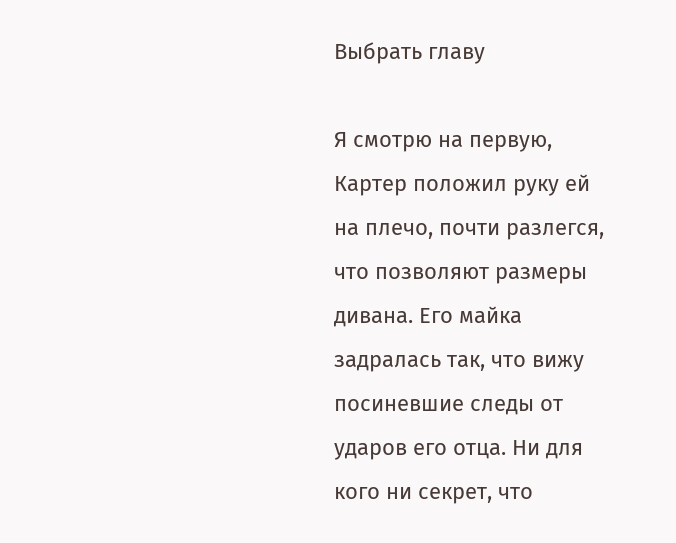Выбрать главу

Я смотрю на первую, Картер положил руку ей на плечо, почти разлегся, что позволяют размеры дивана. Его майка задралась так, что вижу посиневшие следы от ударов его отца. Ни для кого ни секрет, что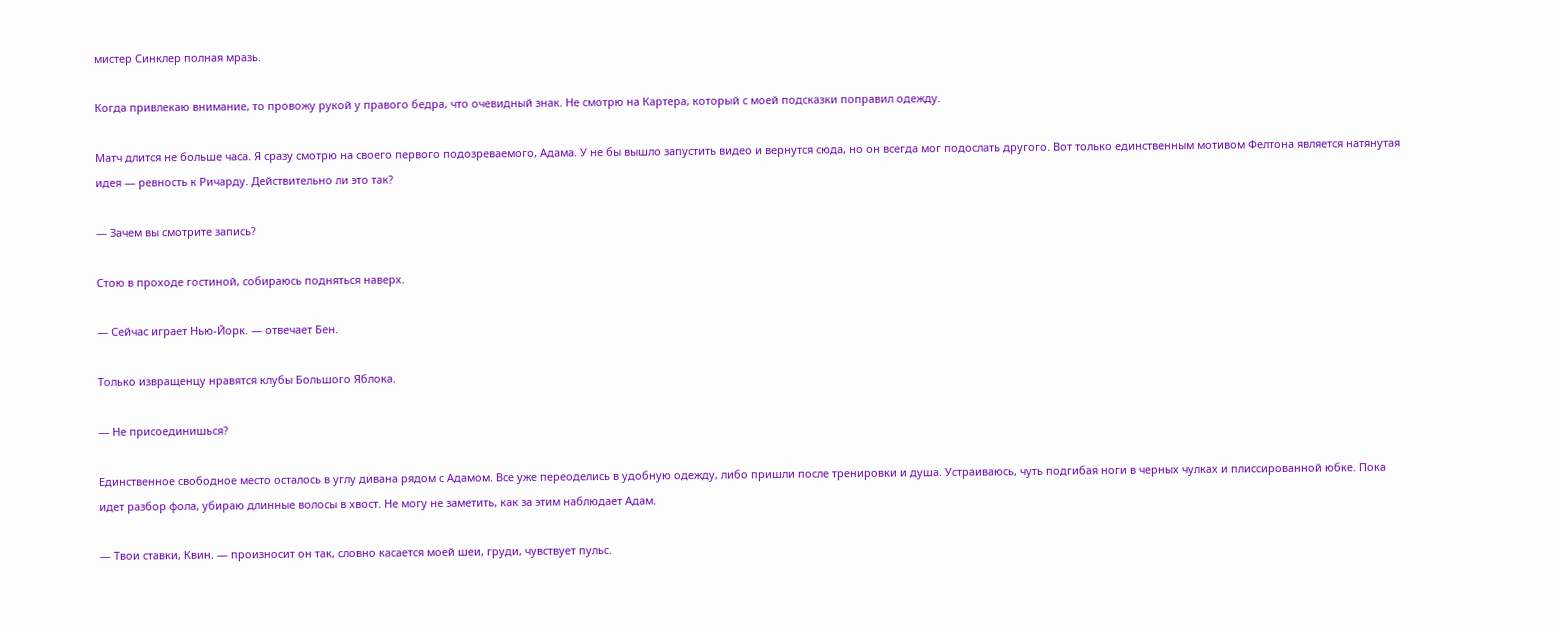мистер Синклер полная мразь.

Когда привлекаю внимание, то провожу рукой у правого бедра, что очевидный знак. Не смотрю на Картера, который с моей подсказки поправил одежду.

Матч длится не больше часа. Я сразу смотрю на своего первого подозреваемого, Адама. У не бы вышло запустить видео и вернутся сюда, но он всегда мог подослать другого. Вот только единственным мотивом Фелтона является натянутая идея — ревность к Ричарду. Действительно ли это так?

— Зачем вы смотрите запись?

Стою в проходе гостиной, собираюсь подняться наверх.

— Сейчас играет Нью-Йорк. — отвечает Бен.

Только извращенцу нравятся клубы Большого Яблока.

— Не присоединишься?

Единственное свободное место осталось в углу дивана рядом с Адамом. Все уже переоделись в удобную одежду, либо пришли после тренировки и душа. Устраиваюсь, чуть подгибая ноги в черных чулках и плиссированной юбке. Пока идет разбор фола, убираю длинные волосы в хвост. Не могу не заметить, как за этим наблюдает Адам.

— Твои ставки, Квин. — произносит он так, словно касается моей шеи, груди, чувствует пульс.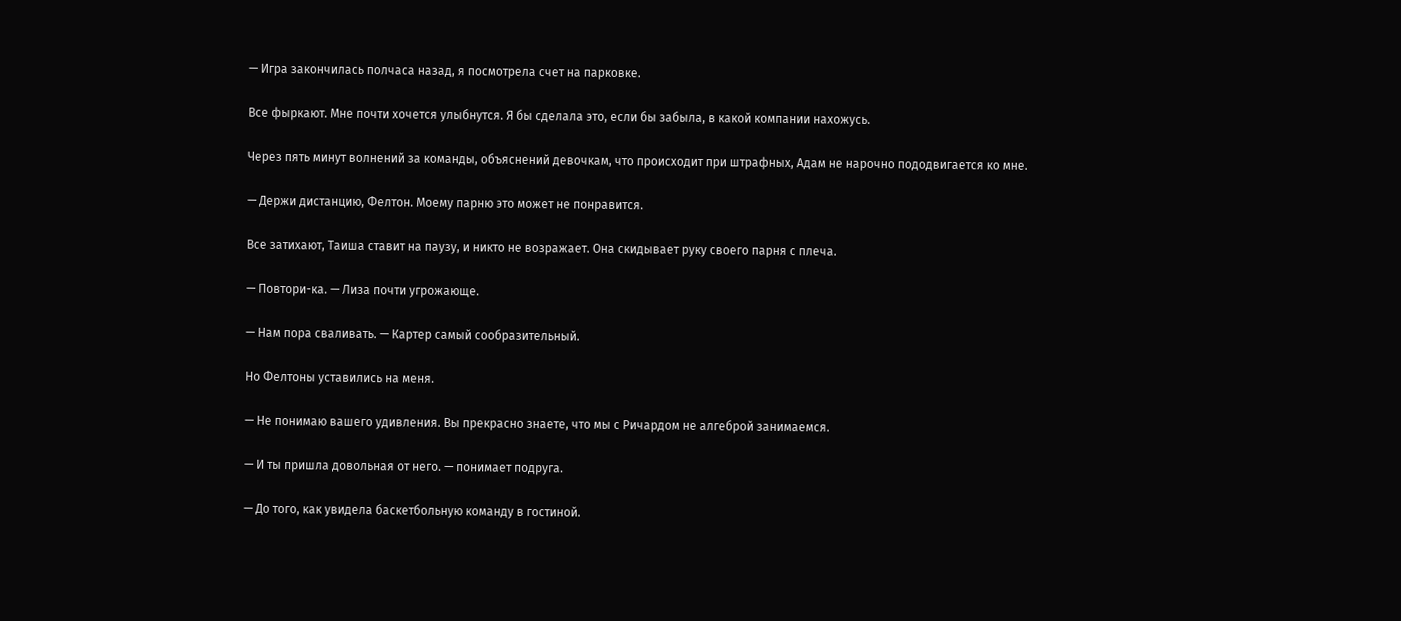— Игра закончилась полчаса назад, я посмотрела счет на парковке.

Все фыркают. Мне почти хочется улыбнутся. Я бы сделала это, если бы забыла, в какой компании нахожусь.

Через пять минут волнений за команды, объяснений девочкам, что происходит при штрафных, Адам не нарочно пододвигается ко мне.

— Держи дистанцию, Фелтон. Моему парню это может не понравится.

Все затихают, Таиша ставит на паузу, и никто не возражает. Она скидывает руку своего парня с плеча.

— Повтори-ка. — Лиза почти угрожающе.

— Нам пора сваливать. — Картер самый сообразительный.

Но Фелтоны уставились на меня.

— Не понимаю вашего удивления. Вы прекрасно знаете, что мы с Ричардом не алгеброй занимаемся.

— И ты пришла довольная от него. — понимает подруга.

— До того, как увидела баскетбольную команду в гостиной.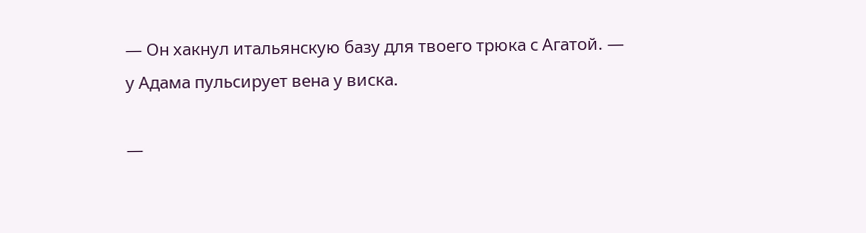— Он хакнул итальянскую базу для твоего трюка с Агатой. — у Адама пульсирует вена у виска.

—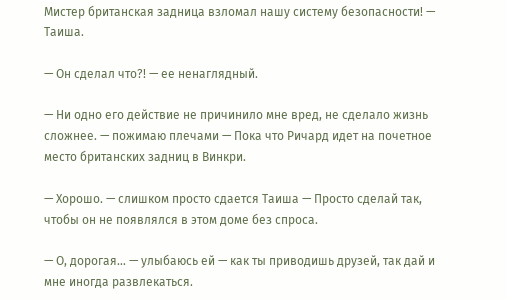Мистер британская задница взломал нашу систему безопасности! — Таиша.

— Он сделал что?! — ее ненаглядный.

— Ни одно его действие не причинило мне вред, не сделало жизнь сложнее. — пожимаю плечами — Пока что Ричард идет на почетное место британских задниц в Винкри.

— Хорошо. — слишком просто сдается Таиша — Просто сделай так, чтобы он не появлялся в этом доме без спроса.

— О, дорогая… — улыбаюсь ей — как ты приводишь друзей, так дай и мне иногда развлекаться.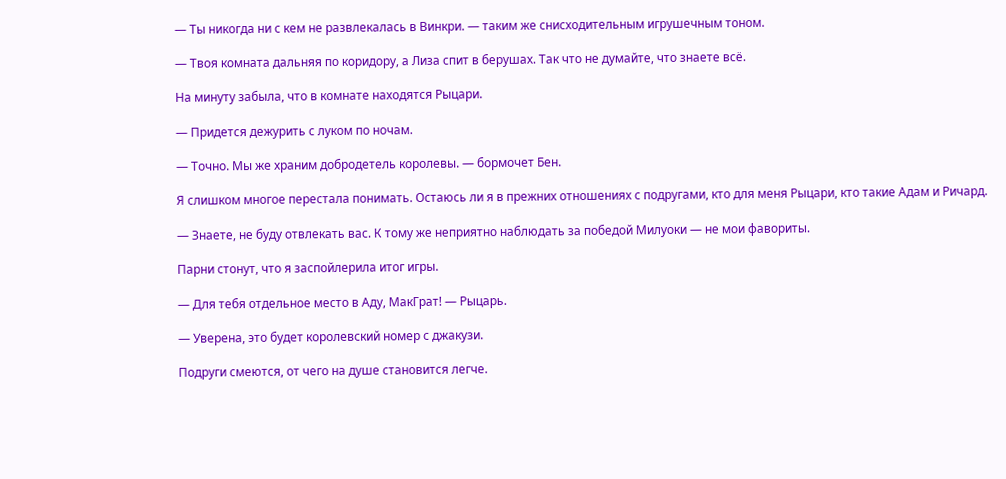— Ты никогда ни с кем не развлекалась в Винкри. — таким же снисходительным игрушечным тоном.

— Твоя комната дальняя по коридору, а Лиза спит в берушах. Так что не думайте, что знаете всё.

На минуту забыла, что в комнате находятся Рыцари.

— Придется дежурить с луком по ночам.

— Точно. Мы же храним добродетель королевы. — бормочет Бен.

Я слишком многое перестала понимать. Остаюсь ли я в прежних отношениях с подругами, кто для меня Рыцари, кто такие Адам и Ричард.

— Знаете, не буду отвлекать вас. К тому же неприятно наблюдать за победой Милуоки — не мои фавориты.

Парни стонут, что я заспойлерила итог игры.

— Для тебя отдельное место в Аду, МакГрат! — Рыцарь.

— Уверена, это будет королевский номер с джакузи.

Подруги смеются, от чего на душе становится легче.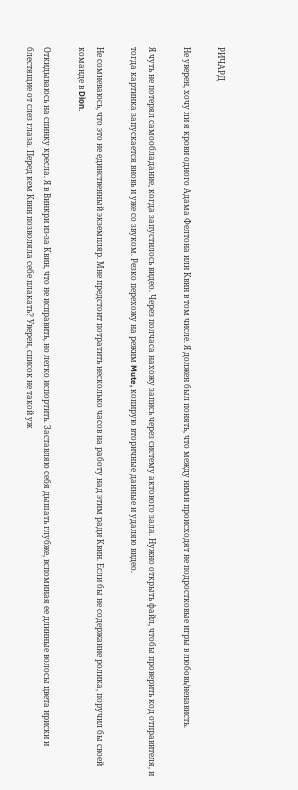РИЧАРД

Не уверен, хочу ли я крови одного Адама Фелтона или Квин в том числе. Я должен был понять, что между ними происходят не подростковые игры в любовь/ненависть.

Я чуть не потерял самообладание, когда запустилось видео. Через полчаса нахожу запись через систему актового зала. Нужно открыть файл, чтобы проверить код отправителя, и тогда картинка запускается вновь и уже со звуком. Резко перехожу на режим Mute, копирую вторичные данные и удаляю видео.

Не сомневаюсь, что это не единственный экземпляр. Мне предстоит потратить несколько часов на работу над этим ради Квин. Если бы не содержание ролика, поручил бы своей команде в Dìon.

Откидываюсь на спинку кресла. Я в Винкри из-за Квин, что не исправить, но легко испортить. Заставляю себя дышать глубже, вспоминая ее длинные волосы цвета ириски и блестящие от слез глаза. Перед кем Квин позволяла себе плакать? Уверен, список не такой уж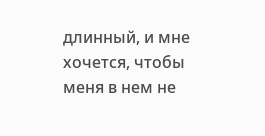длинный, и мне хочется, чтобы меня в нем не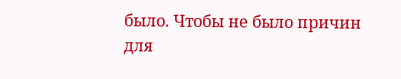было. Чтобы не было причин для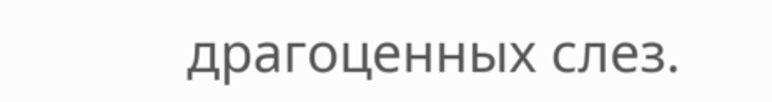драгоценных слез.